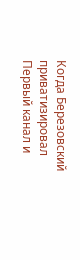Когда Березовский приватизировал Первый канал и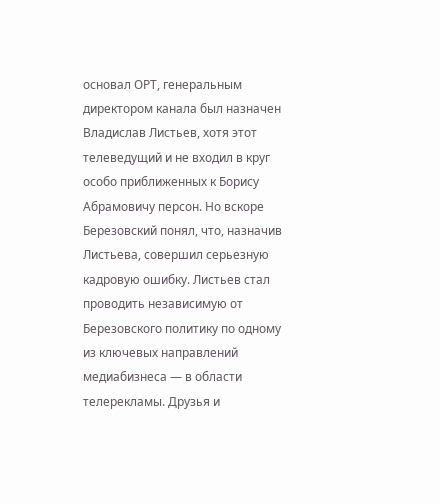основал ОРТ, генеральным директором канала был назначен Владислав Листьев, хотя этот телеведущий и не входил в круг особо приближенных к Борису Абрамовичу персон. Но вскоре Березовский понял, что, назначив Листьева, совершил серьезную кадровую ошибку. Листьев стал проводить независимую от Березовского политику по одному из ключевых направлений медиабизнеса — в области телерекламы. Друзья и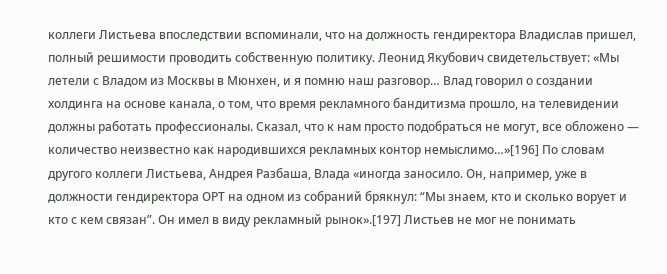коллеги Листьева впоследствии вспоминали, что на должность гендиректора Владислав пришел, полный решимости проводить собственную политику. Леонид Якубович свидетельствует: «Мы летели с Владом из Москвы в Мюнхен, и я помню наш разговор… Влад говорил о создании холдинга на основе канала, о том, что время рекламного бандитизма прошло, на телевидении должны работать профессионалы. Сказал, что к нам просто подобраться не могут, все обложено — количество неизвестно как народившихся рекламных контор немыслимо…»[196] По словам другого коллеги Листьева, Андрея Разбаша, Влада «иногда заносило. Он, например, уже в должности гендиректора ОРТ на одном из собраний брякнул: “Мы знаем, кто и сколько ворует и кто с кем связан”. Он имел в виду рекламный рынок».[197] Листьев не мог не понимать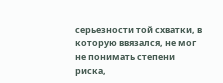серьезности той схватки, в которую ввязался, не мог не понимать степени риска,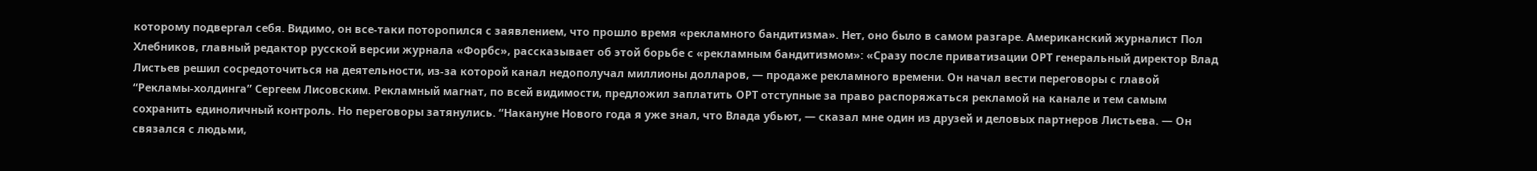которому подвергал себя. Видимо, он все-таки поторопился с заявлением, что прошло время «рекламного бандитизма». Нет, оно было в самом разгаре. Американский журналист Пол Хлебников, главный редактор русской версии журнала «Форбс», рассказывает об этой борьбе с «рекламным бандитизмом»: «Сразу после приватизации ОРТ генеральный директор Влад Листьев решил сосредоточиться на деятельности, из-за которой канал недополучал миллионы долларов, — продаже рекламного времени. Он начал вести переговоры с главой “Рекламы-холдинга” Сергеем Лисовским. Рекламный магнат, по всей видимости, предложил заплатить ОРТ отступные за право распоряжаться рекламой на канале и тем самым сохранить единоличный контроль. Но переговоры затянулись. “Накануне Нового года я уже знал, что Влада убьют, — сказал мне один из друзей и деловых партнеров Листьева. — Он связался с людьми,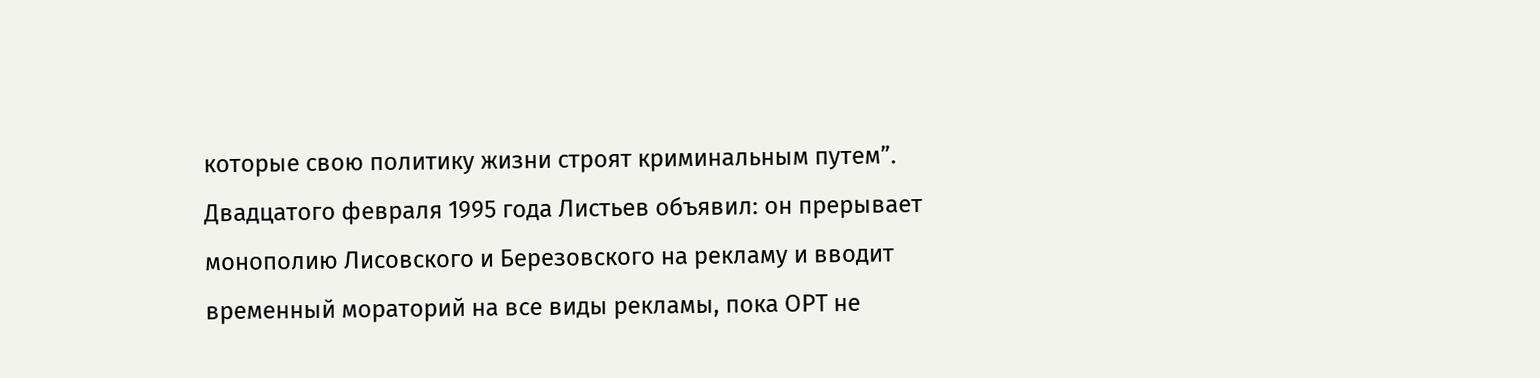которые свою политику жизни строят криминальным путем”. Двадцатого февраля 1995 года Листьев объявил: он прерывает монополию Лисовского и Березовского на рекламу и вводит временный мораторий на все виды рекламы, пока ОРТ не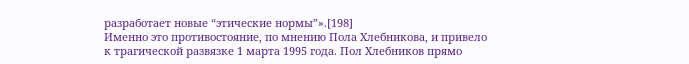разработает новые “этические нормы”».[198]
Именно это противостояние, по мнению Пола Хлебникова, и привело к трагической развязке 1 марта 1995 года. Пол Хлебников прямо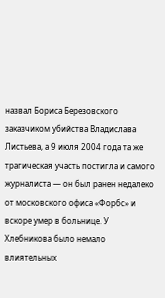назвал Бориса Березовского заказчиком убийства Владислава Листьева, а 9 июля 2004 года та же трагическая участь постигла и самого журналиста — он был ранен недалеко от московского офиса «Форбс» и вскоре умер в больнице. У Хлебникова было немало влиятельных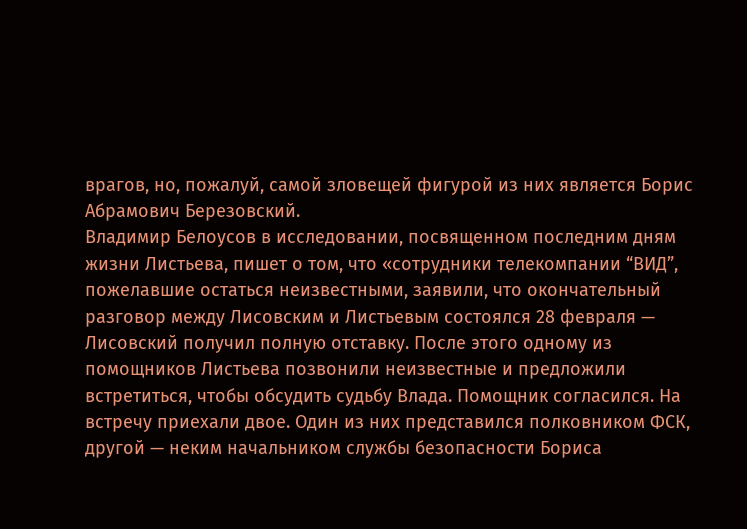врагов, но, пожалуй, самой зловещей фигурой из них является Борис Абрамович Березовский.
Владимир Белоусов в исследовании, посвященном последним дням жизни Листьева, пишет о том, что «сотрудники телекомпании “ВИД”, пожелавшие остаться неизвестными, заявили, что окончательный разговор между Лисовским и Листьевым состоялся 28 февраля — Лисовский получил полную отставку. После этого одному из помощников Листьева позвонили неизвестные и предложили встретиться, чтобы обсудить судьбу Влада. Помощник согласился. На встречу приехали двое. Один из них представился полковником ФСК, другой — неким начальником службы безопасности Бориса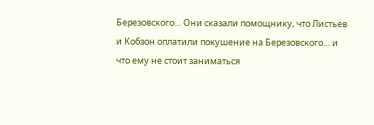Березовского… Они сказали помощнику, что Листьев и Кобзон оплатили покушение на Березовского… и что ему не стоит заниматься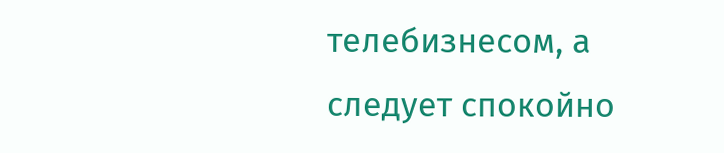телебизнесом, а следует спокойно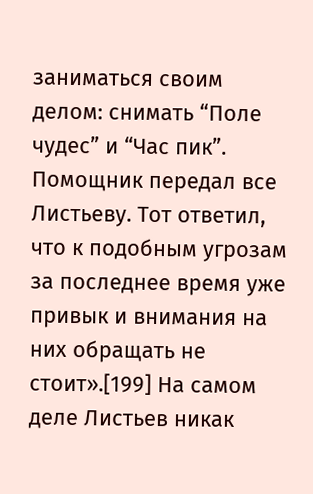заниматься своим делом: снимать “Поле чудес” и “Час пик”. Помощник передал все Листьеву. Тот ответил, что к подобным угрозам за последнее время уже привык и внимания на них обращать не стоит».[199] На самом деле Листьев никак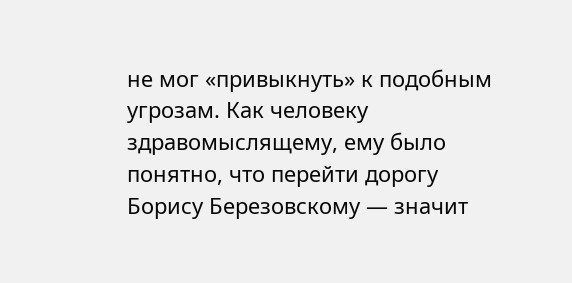не мог «привыкнуть» к подобным угрозам. Как человеку здравомыслящему, ему было понятно, что перейти дорогу Борису Березовскому — значит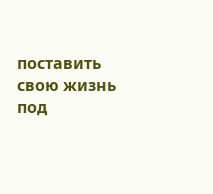поставить свою жизнь под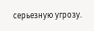серьезную угрозу.